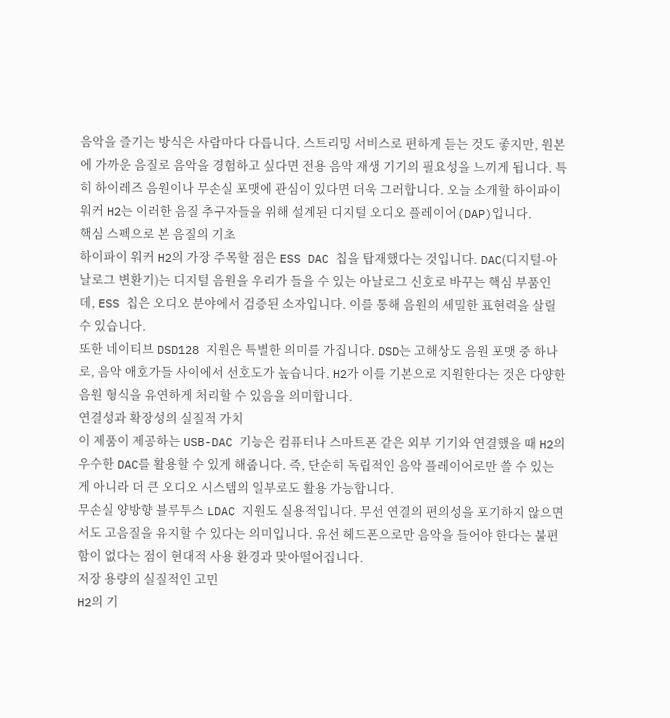음악을 즐기는 방식은 사람마다 다릅니다. 스트리밍 서비스로 편하게 듣는 것도 좋지만, 원본에 가까운 음질로 음악을 경험하고 싶다면 전용 음악 재생 기기의 필요성을 느끼게 됩니다. 특히 하이레즈 음원이나 무손실 포맷에 관심이 있다면 더욱 그러합니다. 오늘 소개할 하이파이 워커 H2는 이러한 음질 추구자들을 위해 설계된 디지털 오디오 플레이어(DAP)입니다.
핵심 스펙으로 본 음질의 기초
하이파이 워커 H2의 가장 주목할 점은 ESS DAC 칩을 탑재했다는 것입니다. DAC(디지털-아날로그 변환기)는 디지털 음원을 우리가 들을 수 있는 아날로그 신호로 바꾸는 핵심 부품인데, ESS 칩은 오디오 분야에서 검증된 소자입니다. 이를 통해 음원의 세밀한 표현력을 살릴 수 있습니다.
또한 네이티브 DSD128 지원은 특별한 의미를 가집니다. DSD는 고해상도 음원 포맷 중 하나로, 음악 애호가들 사이에서 선호도가 높습니다. H2가 이를 기본으로 지원한다는 것은 다양한 음원 형식을 유연하게 처리할 수 있음을 의미합니다.
연결성과 확장성의 실질적 가치
이 제품이 제공하는 USB-DAC 기능은 컴퓨터나 스마트폰 같은 외부 기기와 연결했을 때 H2의 우수한 DAC를 활용할 수 있게 해줍니다. 즉, 단순히 독립적인 음악 플레이어로만 쓸 수 있는 게 아니라 더 큰 오디오 시스템의 일부로도 활용 가능합니다.
무손실 양방향 블루투스 LDAC 지원도 실용적입니다. 무선 연결의 편의성을 포기하지 않으면서도 고음질을 유지할 수 있다는 의미입니다. 유선 헤드폰으로만 음악을 들어야 한다는 불편함이 없다는 점이 현대적 사용 환경과 맞아떨어집니다.
저장 용량의 실질적인 고민
H2의 기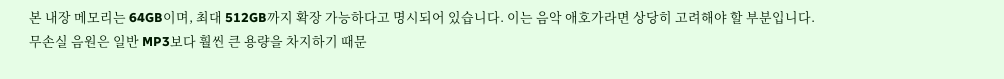본 내장 메모리는 64GB이며, 최대 512GB까지 확장 가능하다고 명시되어 있습니다. 이는 음악 애호가라면 상당히 고려해야 할 부분입니다. 무손실 음원은 일반 MP3보다 훨씬 큰 용량을 차지하기 때문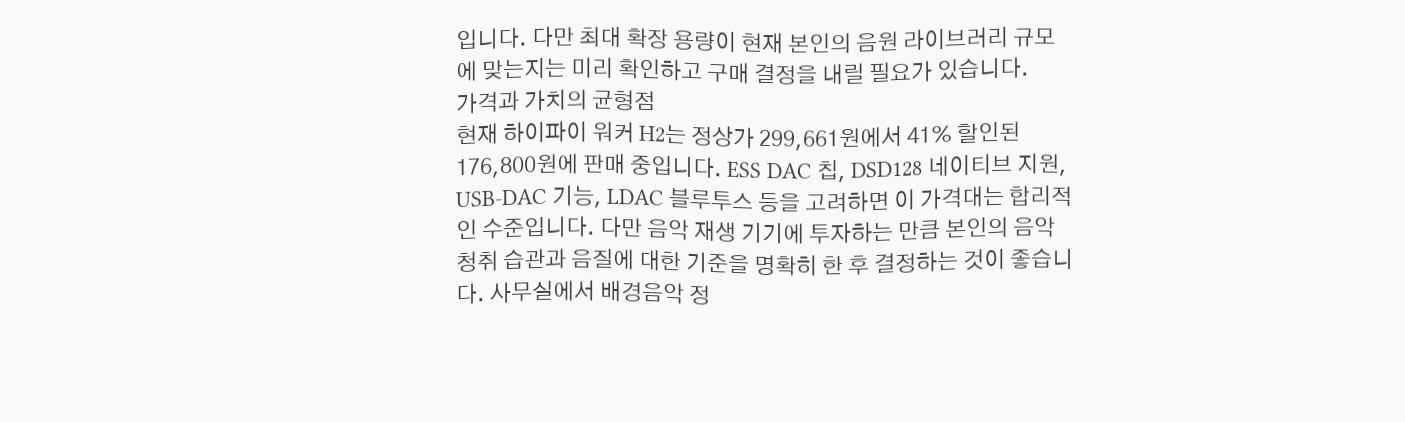입니다. 다만 최대 확장 용량이 현재 본인의 음원 라이브러리 규모에 맞는지는 미리 확인하고 구매 결정을 내릴 필요가 있습니다.
가격과 가치의 균형점
현재 하이파이 워커 H2는 정상가 299,661원에서 41% 할인된 176,800원에 판매 중입니다. ESS DAC 칩, DSD128 네이티브 지원, USB-DAC 기능, LDAC 블루투스 등을 고려하면 이 가격대는 합리적인 수준입니다. 다만 음악 재생 기기에 투자하는 만큼 본인의 음악 청취 습관과 음질에 대한 기준을 명확히 한 후 결정하는 것이 좋습니다. 사무실에서 배경음악 정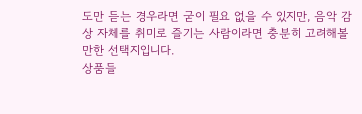도만 듣는 경우라면 굳이 필요 없을 수 있지만, 음악 감상 자체를 취미로 즐기는 사람이라면 충분히 고려해볼 만한 선택지입니다.
상품들